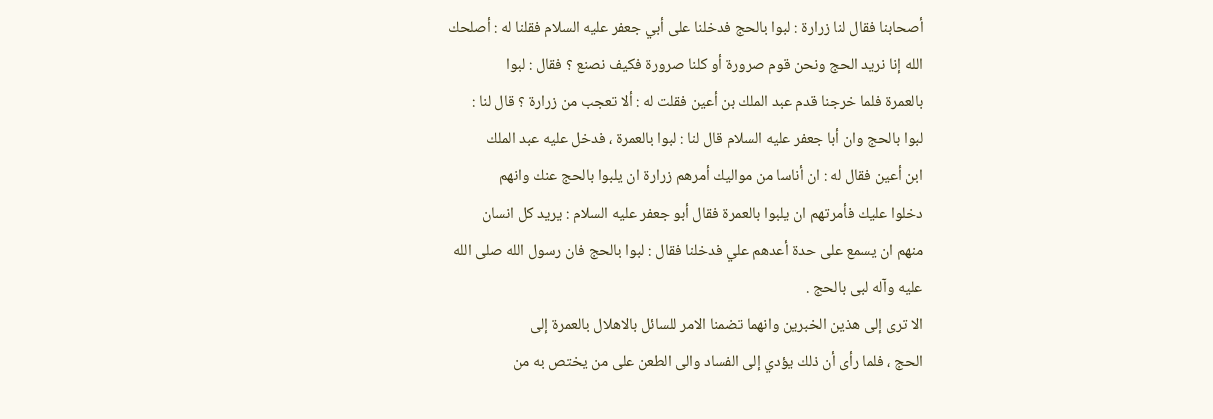أصحابنا فقال لنا زرارة : لبوا بالحج فدخلنا على أبي جعفر عليه السلام فقلنا له : أصلحك
الله إنا نريد الحج ونحن قوم صرورة أو كلنا صرورة فكيف نصنع ؟ فقال : لبوا
بالعمرة فلما خرجنا قدم عبد الملك بن أعين فقلت له : ألا تعجب من زرارة ؟ قال لنا :
لبوا بالحج وان أبا جعفر عليه السلام قال لنا : لبوا بالعمرة ، فدخل عليه عبد الملك
ابن أعين فقال له : ان أناسا من مواليك أمرهم زرارة ان يلبوا بالحج عنك وانهم
دخلوا عليك فأمرتهم ان يلبوا بالعمرة فقال أبو جعفر عليه السلام : يريد كل انسان
منهم ان يسمع على حدة أعدهم علي فدخلنا فقال : لبوا بالحج فان رسول الله صلى الله
عليه وآله لبى بالحج .
الا ترى إلى هذين الخبرين وانهما تضمنا الامر للسائل بالاهلال بالعمرة إلى
الحج ، فلما رأى أن ذلك يؤدي إلى الفساد والى الطعن على من يختص به من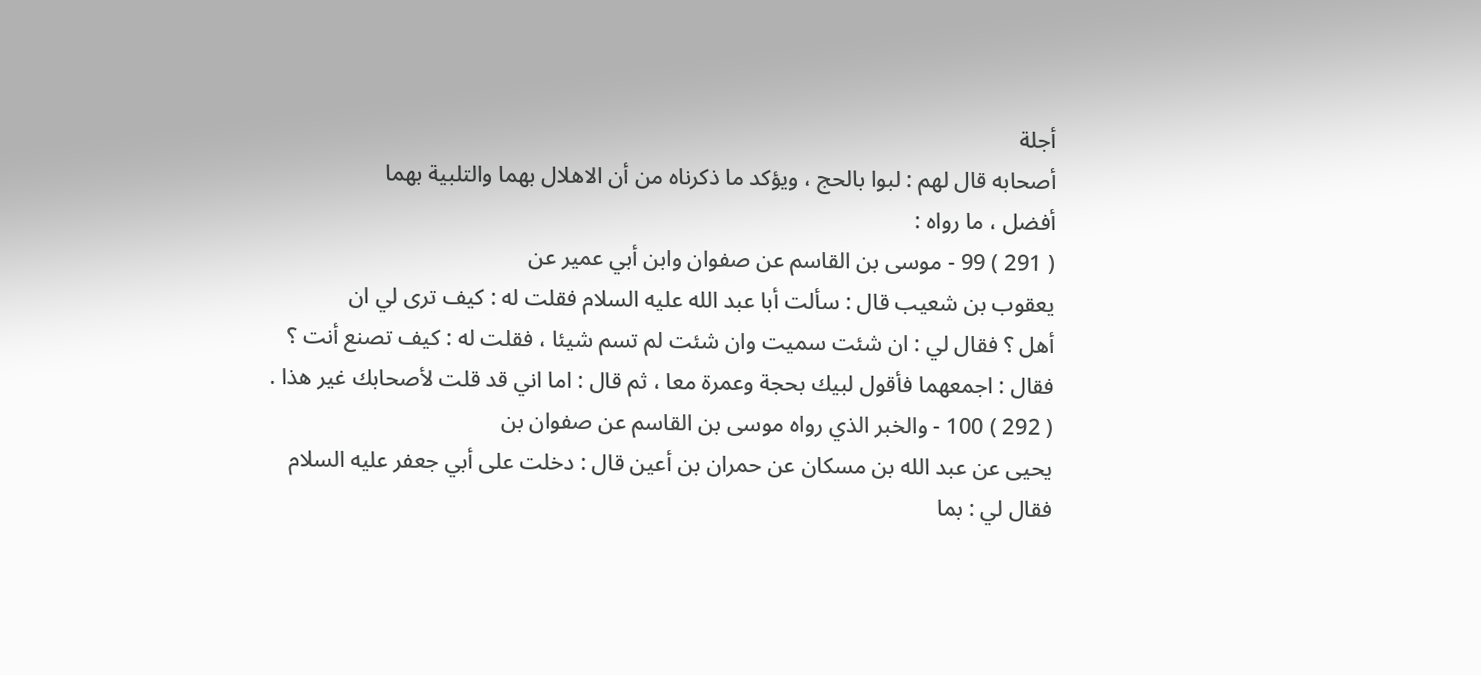أجلة
أصحابه قال لهم : لبوا بالحج ، ويؤكد ما ذكرناه من أن الاهلال بهما والتلبية بهما
أفضل ، ما رواه :
( 291 ) 99 - موسى بن القاسم عن صفوان وابن أبي عمير عن
يعقوب بن شعيب قال : سألت أبا عبد الله عليه السلام فقلت له : كيف ترى لي ان
أهل ؟ فقال لي : ان شئت سميت وان شئت لم تسم شيئا ، فقلت له : كيف تصنع أنت ؟
فقال : اجمعهما فأقول لبيك بحجة وعمرة معا ، ثم قال : اما اني قد قلت لأصحابك غير هذا .
( 292 ) 100 - والخبر الذي رواه موسى بن القاسم عن صفوان بن
يحيى عن عبد الله بن مسكان عن حمران بن أعين قال : دخلت على أبي جعفر عليه السلام
فقال لي : بما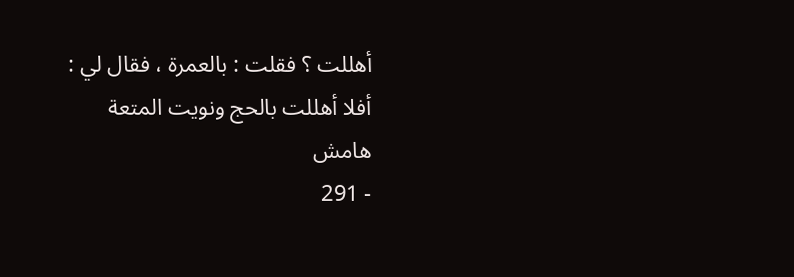أهللت ؟ فقلت : بالعمرة ، فقال لي : أفلا أهللت بالحج ونويت المتعة
هامش
- 291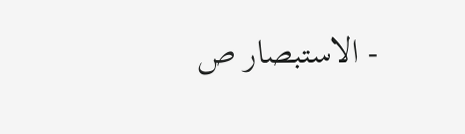- الاستبصار ص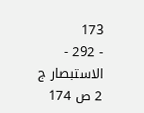173
- 292 - الاستبصار ج 2 ص 174